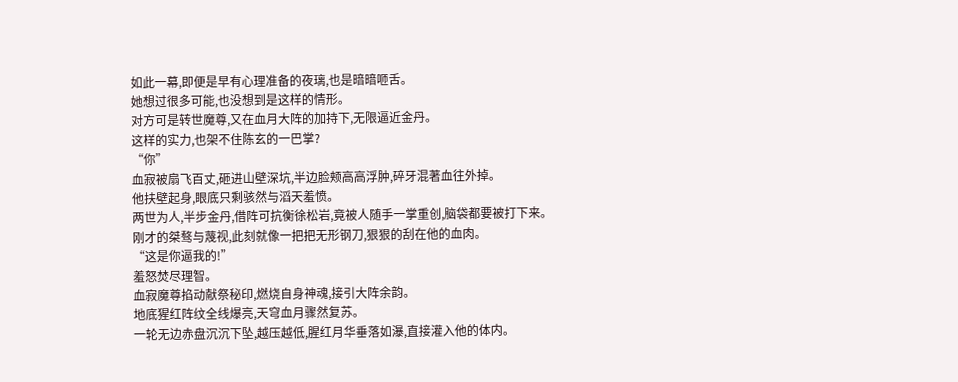如此一幕,即便是早有心理准备的夜璃,也是暗暗咂舌。
她想过很多可能,也没想到是这样的情形。
对方可是转世魔尊,又在血月大阵的加持下,无限逼近金丹。
这样的实力,也架不住陈玄的一巴掌?
“你”
血寂被扇飞百丈,砸进山壁深坑,半边脸颊高高浮肿,碎牙混著血往外掉。
他扶壁起身,眼底只剩骇然与滔天羞愤。
两世为人,半步金丹,借阵可抗衡徐松岩,竟被人随手一掌重创,脑袋都要被打下来。
刚才的桀骜与蔑视,此刻就像一把把无形钢刀,狠狠的刮在他的血肉。
“这是你逼我的!”
羞怒焚尽理智。
血寂魔尊掐动献祭秘印,燃烧自身神魂,接引大阵余韵。
地底猩红阵纹全线爆亮,天穹血月骤然复苏。
一轮无边赤盘沉沉下坠,越压越低,腥红月华垂落如瀑,直接灌入他的体内。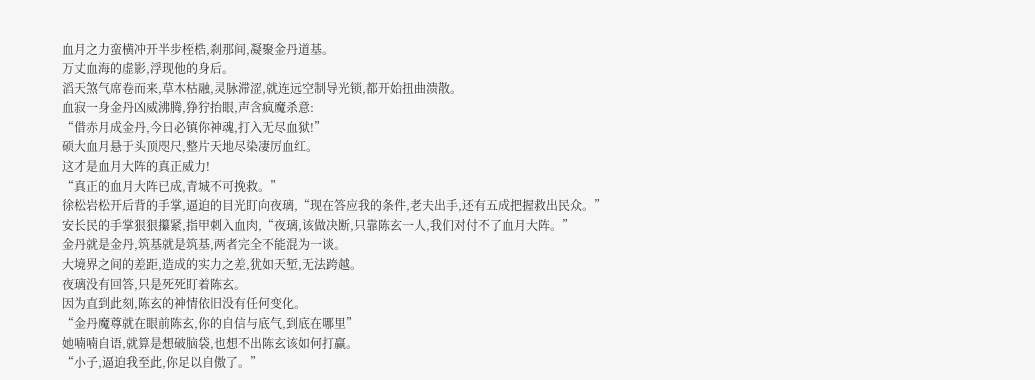血月之力蛮横冲开半步桎梏,刹那间,凝聚金丹道基。
万丈血海的虚影,浮现他的身后。
滔天煞气席卷而来,草木枯融,灵脉滞涩,就连远空制导光锁,都开始扭曲溃散。
血寂一身金丹凶威沸腾,狰狞抬眼,声含疯魔杀意:
“借赤月成金丹,今日必镇你神魂,打入无尽血狱!”
硕大血月悬于头顶咫尺,整片天地尽染凄厉血红。
这才是血月大阵的真正威力!
“真正的血月大阵已成,青城不可挽救。”
徐松岩松开后背的手掌,逼迫的目光盯向夜璃,“现在答应我的条件,老夫出手,还有五成把握救出民众。”
安长民的手掌狠狠攥紧,指甲刺入血肉,“夜璃,该做决断,只靠陈玄一人,我们对付不了血月大阵。”
金丹就是金丹,筑基就是筑基,两者完全不能混为一谈。
大境界之间的差距,造成的实力之差,犹如天堑,无法跨越。
夜璃没有回答,只是死死盯着陈玄。
因为直到此刻,陈玄的神情依旧没有任何变化。
“金丹魔尊就在眼前陈玄,你的自信与底气,到底在哪里”
她喃喃自语,就算是想破脑袋,也想不出陈玄该如何打赢。
“小子,逼迫我至此,你足以自傲了。”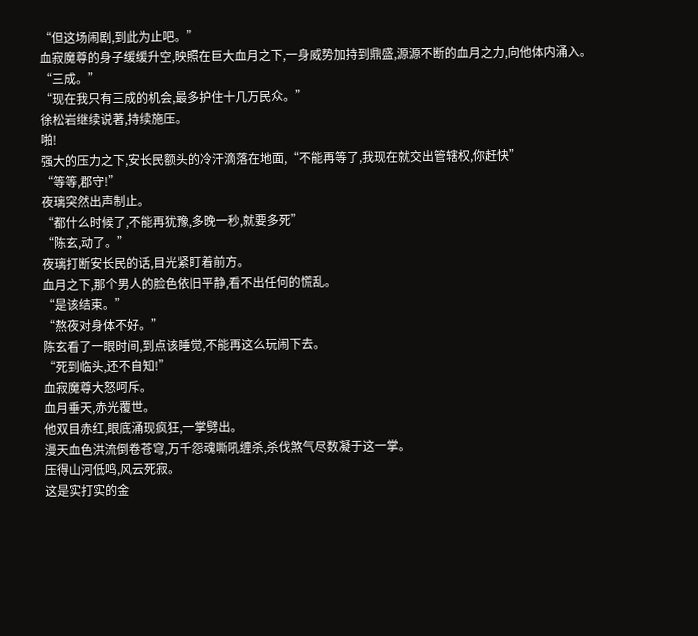“但这场闹剧,到此为止吧。”
血寂魔尊的身子缓缓升空,映照在巨大血月之下,一身威势加持到鼎盛,源源不断的血月之力,向他体内涌入。
“三成。”
“现在我只有三成的机会,最多护住十几万民众。”
徐松岩继续说著,持续施压。
啪!
强大的压力之下,安长民额头的冷汗滴落在地面,“不能再等了,我现在就交出管辖权,你赶快”
“等等,郡守!”
夜璃突然出声制止。
“都什么时候了,不能再犹豫,多晚一秒,就要多死”
“陈玄,动了。”
夜璃打断安长民的话,目光紧盯着前方。
血月之下,那个男人的脸色依旧平静,看不出任何的慌乱。
“是该结束。”
“熬夜对身体不好。”
陈玄看了一眼时间,到点该睡觉,不能再这么玩闹下去。
“死到临头,还不自知!”
血寂魔尊大怒呵斥。
血月垂天,赤光覆世。
他双目赤红,眼底涌现疯狂,一掌劈出。
漫天血色洪流倒卷苍穹,万千怨魂嘶吼缠杀,杀伐煞气尽数凝于这一掌。
压得山河低鸣,风云死寂。
这是实打实的金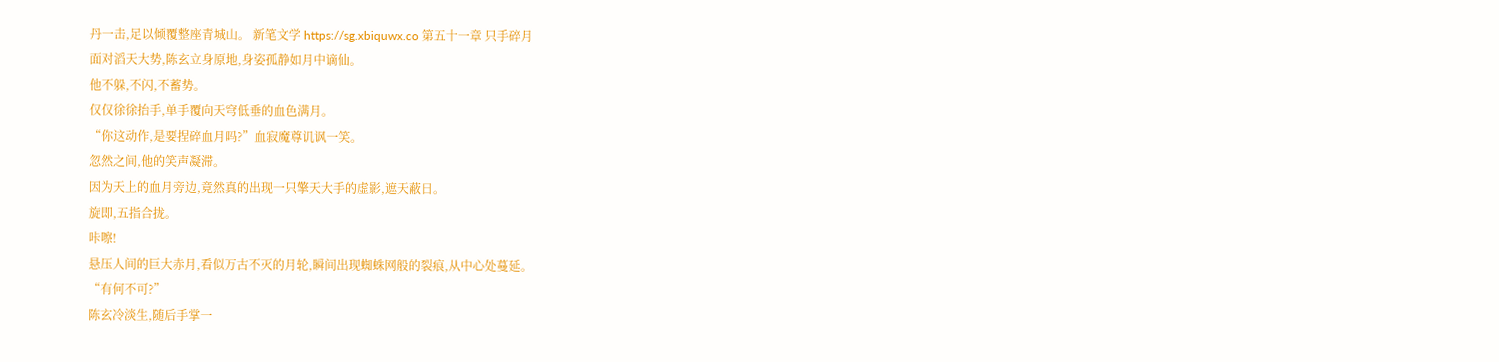丹一击,足以倾覆整座青城山。 新笔文学 https://sg.xbiquwx.co 第五十一章 只手碎月
面对滔天大势,陈玄立身原地,身姿孤静如月中谪仙。
他不躲,不闪,不蓄势。
仅仅徐徐抬手,单手覆向天穹低垂的血色满月。
“你这动作,是要捏碎血月吗?”血寂魔尊讥讽一笑。
忽然之间,他的笑声凝滞。
因为天上的血月旁边,竟然真的出现一只擎天大手的虚影,遮天蔽日。
旋即,五指合拢。
咔嚓!
悬压人间的巨大赤月,看似万古不灭的月轮,瞬间出现蜘蛛网般的裂痕,从中心处蔓延。
“有何不可?”
陈玄冷淡生,随后手掌一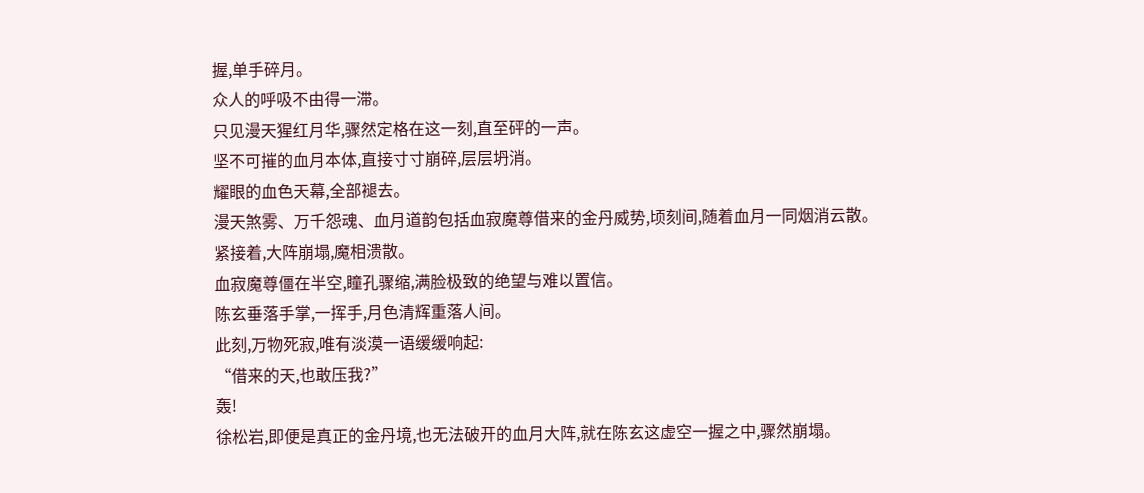握,单手碎月。
众人的呼吸不由得一滞。
只见漫天猩红月华,骤然定格在这一刻,直至砰的一声。
坚不可摧的血月本体,直接寸寸崩碎,层层坍消。
耀眼的血色天幕,全部褪去。
漫天煞雾、万千怨魂、血月道韵包括血寂魔尊借来的金丹威势,顷刻间,随着血月一同烟消云散。
紧接着,大阵崩塌,魔相溃散。
血寂魔尊僵在半空,瞳孔骤缩,满脸极致的绝望与难以置信。
陈玄垂落手掌,一挥手,月色清辉重落人间。
此刻,万物死寂,唯有淡漠一语缓缓响起:
“借来的天,也敢压我?”
轰!
徐松岩,即便是真正的金丹境,也无法破开的血月大阵,就在陈玄这虚空一握之中,骤然崩塌。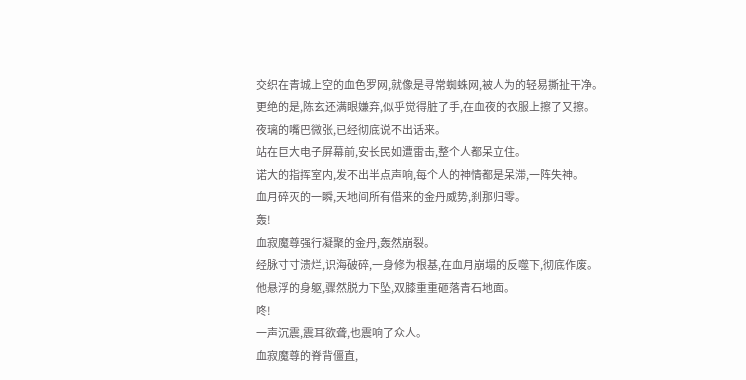交织在青城上空的血色罗网,就像是寻常蜘蛛网,被人为的轻易撕扯干净。
更绝的是,陈玄还满眼嫌弃,似乎觉得脏了手,在血夜的衣服上擦了又擦。
夜璃的嘴巴微张,已经彻底说不出话来。
站在巨大电子屏幕前,安长民如遭雷击,整个人都呆立住。
诺大的指挥室内,发不出半点声响,每个人的神情都是呆滞,一阵失神。
血月碎灭的一瞬,天地间所有借来的金丹威势,刹那归零。
轰!
血寂魔尊强行凝聚的金丹,轰然崩裂。
经脉寸寸溃烂,识海破碎,一身修为根基,在血月崩塌的反噬下,彻底作废。
他悬浮的身躯,骤然脱力下坠,双膝重重砸落青石地面。
咚!
一声沉震,震耳欲聋,也震响了众人。
血寂魔尊的脊背僵直,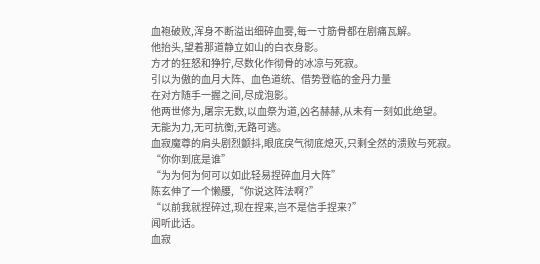血袍破败,浑身不断溢出细碎血雾,每一寸筋骨都在剧痛瓦解。
他抬头,望着那道静立如山的白衣身影。
方才的狂怒和狰狞,尽数化作彻骨的冰凉与死寂。
引以为傲的血月大阵、血色道统、借势登临的金丹力量
在对方随手一握之间,尽成泡影。
他两世修为,屠宗无数,以血祭为道,凶名赫赫,从未有一刻如此绝望。
无能为力,无可抗衡,无路可逃。
血寂魔尊的肩头剧烈颤抖,眼底戾气彻底熄灭,只剩全然的溃败与死寂。
“你你到底是谁”
“为为何为何可以如此轻易捏碎血月大阵”
陈玄伸了一个懒腰,“你说这阵法啊?”
“以前我就捏碎过,现在捏来,岂不是信手捏来?”
闻听此话。
血寂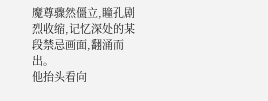魔尊骤然僵立,瞳孔剧烈收缩,记忆深处的某段禁忌画面,翻涌而出。
他抬头看向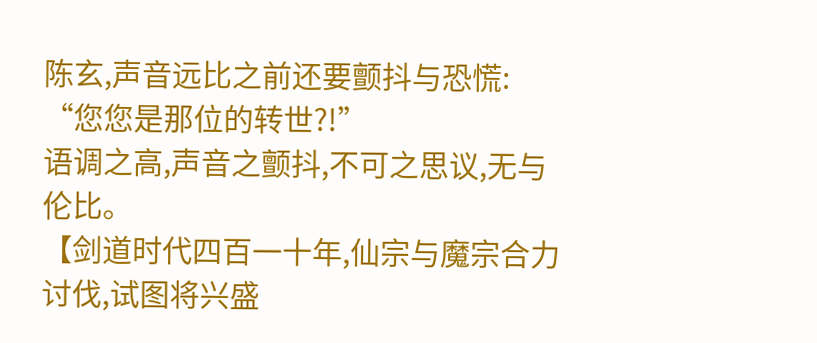陈玄,声音远比之前还要颤抖与恐慌:
“您您是那位的转世?!”
语调之高,声音之颤抖,不可之思议,无与伦比。
【剑道时代四百一十年,仙宗与魔宗合力讨伐,试图将兴盛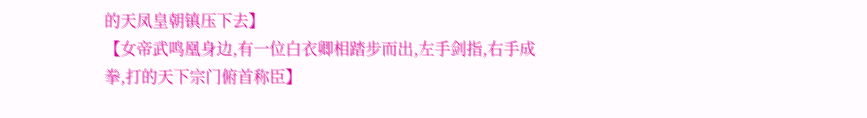的天凤皇朝镇压下去】
【女帝武鸣凰身边,有一位白衣卿相踏步而出,左手剑指,右手成拳,打的天下宗门俯首称臣】